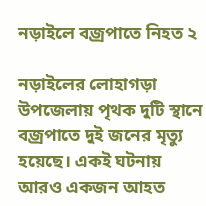নড়াইলে বজ্রপাতে নিহত ২

নড়াইলের লোহাগড়া উপজেলায় পৃথক দুটি স্থানে বজ্রপাতে দুই জনের মৃত্যু হয়েছে। একই ঘটনায় আরও একজন আহত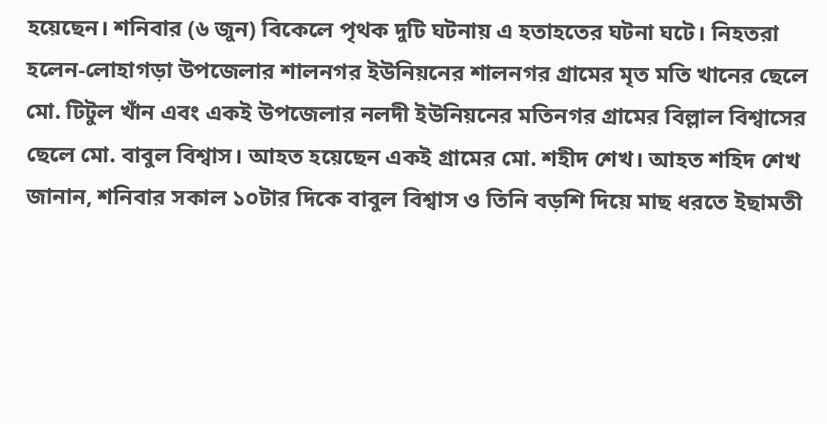হয়েছেন। শনিবার (৬ জুন) বিকেলে পৃথক দুটি ঘটনায় এ হতাহতের ঘটনা ঘটে। নিহতরা হলেন-লোহাগড়া উপজেলার শালনগর ইউনিয়নের শালনগর গ্রামের মৃত মতি খানের ছেলে মো. টিটুল খাঁন এবং একই উপজেলার নলদী ইউনিয়নের মতিনগর গ্রামের বিল্লাল বিশ্বাসের ছেলে মো. বাবুল বিশ্বাস। আহত হয়েছেন একই গ্রামের মো. শহীদ শেখ। আহত শহিদ শেখ জানান, শনিবার সকাল ১০টার দিকে বাবুল বিশ্বাস ও তিনি বড়শি দিয়ে মাছ ধরতে ইছামতী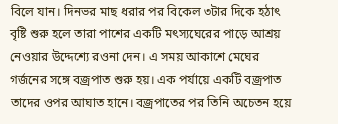বিলে যান। দিনভর মাছ ধরার পর বিকেল ৩টার দিকে হঠাৎ বৃষ্টি শুরু হলে তারা পাশের একটি মৎস্যঘেরের পাড়ে আশ্রয় নেওয়ার উদ্দেশ্যে রওনা দেন। এ সময় আকাশে মেঘের গর্জনের সঙ্গে বজ্রপাত শুরু হয়। এক পর্যায়ে একটি বজ্রপাত তাদের ওপর আঘাত হানে। বজ্রপাতের পর তিনি অচেতন হয়ে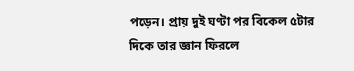পড়েন। প্রায় দুই ঘণ্টা পর বিকেল ৫টার দিকে তার জ্ঞান ফিরলে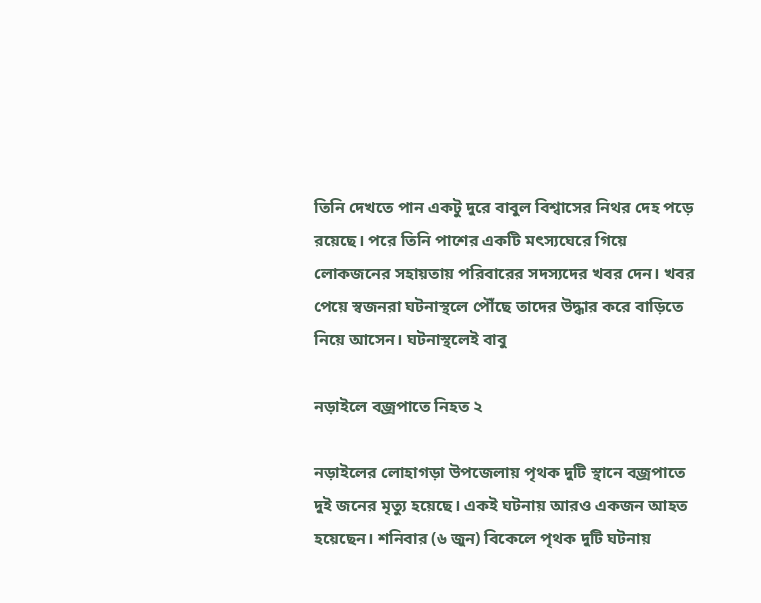তিনি দেখতে পান একটু দুরে বাবুল বিশ্বাসের নিথর দেহ পড়ে রয়েছে। পরে তিনি পাশের একটি মৎস্যঘেরে গিয়ে লোকজনের সহায়তায় পরিবারের সদস্যদের খবর দেন। খবর পেয়ে স্বজনরা ঘটনাস্থলে পৌঁছে তাদের উদ্ধার করে বাড়িতে নিয়ে আসেন। ঘটনাস্থলেই বাবু

নড়াইলে বজ্রপাতে নিহত ২

নড়াইলের লোহাগড়া উপজেলায় পৃথক দুটি স্থানে বজ্রপাতে দুই জনের মৃত্যু হয়েছে। একই ঘটনায় আরও একজন আহত হয়েছেন। শনিবার (৬ জুন) বিকেলে পৃথক দুটি ঘটনায়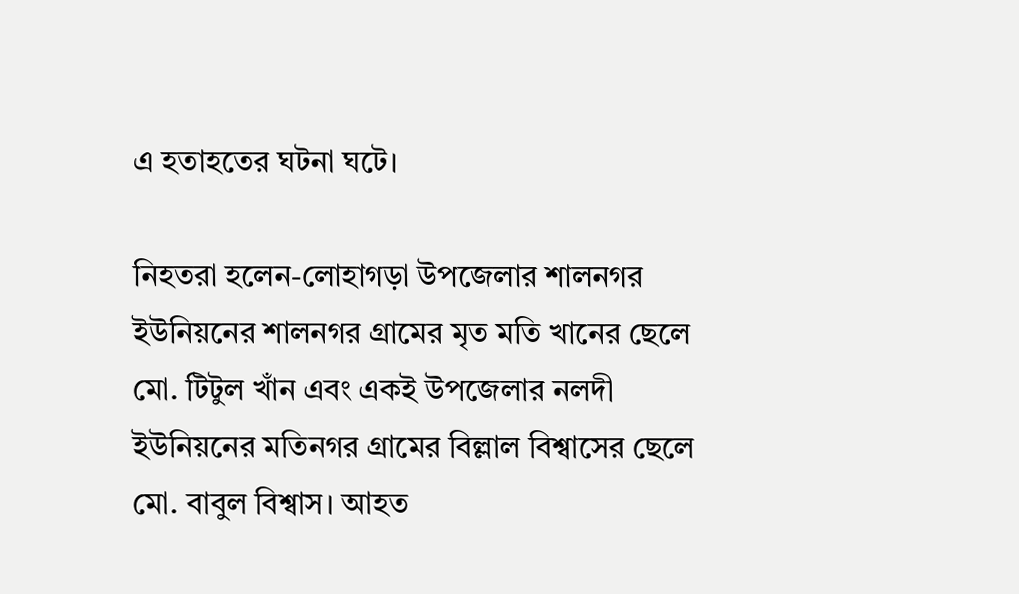এ হতাহতের ঘটনা ঘটে।

নিহতরা হলেন-লোহাগড়া উপজেলার শালনগর ইউনিয়নের শালনগর গ্রামের মৃত মতি খানের ছেলে মো. টিটুল খাঁন এবং একই উপজেলার নলদী ইউনিয়নের মতিনগর গ্রামের বিল্লাল বিশ্বাসের ছেলে মো. বাবুল বিশ্বাস। আহত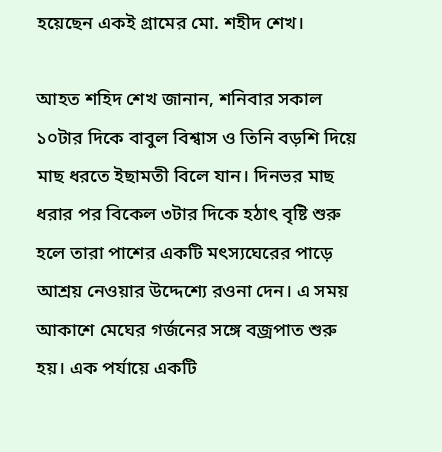হয়েছেন একই গ্রামের মো. শহীদ শেখ।

আহত শহিদ শেখ জানান, শনিবার সকাল ১০টার দিকে বাবুল বিশ্বাস ও তিনি বড়শি দিয়ে মাছ ধরতে ইছামতী বিলে যান। দিনভর মাছ ধরার পর বিকেল ৩টার দিকে হঠাৎ বৃষ্টি শুরু হলে তারা পাশের একটি মৎস্যঘেরের পাড়ে আশ্রয় নেওয়ার উদ্দেশ্যে রওনা দেন। এ সময় আকাশে মেঘের গর্জনের সঙ্গে বজ্রপাত শুরু হয়। এক পর্যায়ে একটি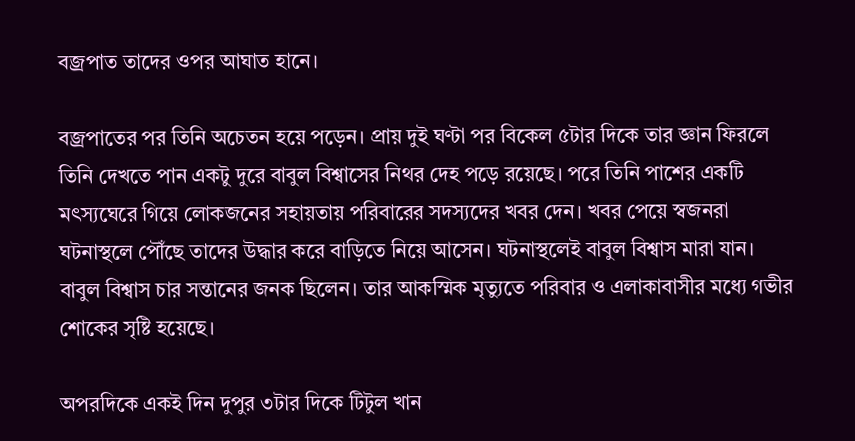বজ্রপাত তাদের ওপর আঘাত হানে।

বজ্রপাতের পর তিনি অচেতন হয়ে পড়েন। প্রায় দুই ঘণ্টা পর বিকেল ৫টার দিকে তার জ্ঞান ফিরলে তিনি দেখতে পান একটু দুরে বাবুল বিশ্বাসের নিথর দেহ পড়ে রয়েছে। পরে তিনি পাশের একটি মৎস্যঘেরে গিয়ে লোকজনের সহায়তায় পরিবারের সদস্যদের খবর দেন। খবর পেয়ে স্বজনরা ঘটনাস্থলে পৌঁছে তাদের উদ্ধার করে বাড়িতে নিয়ে আসেন। ঘটনাস্থলেই বাবুল বিশ্বাস মারা যান। বাবুল বিশ্বাস চার সন্তানের জনক ছিলেন। তার আকস্মিক মৃত্যুতে পরিবার ও এলাকাবাসীর মধ্যে গভীর শোকের সৃষ্টি হয়েছে।

অপরদিকে একই দিন দুপুর ৩টার দিকে টিটুল খান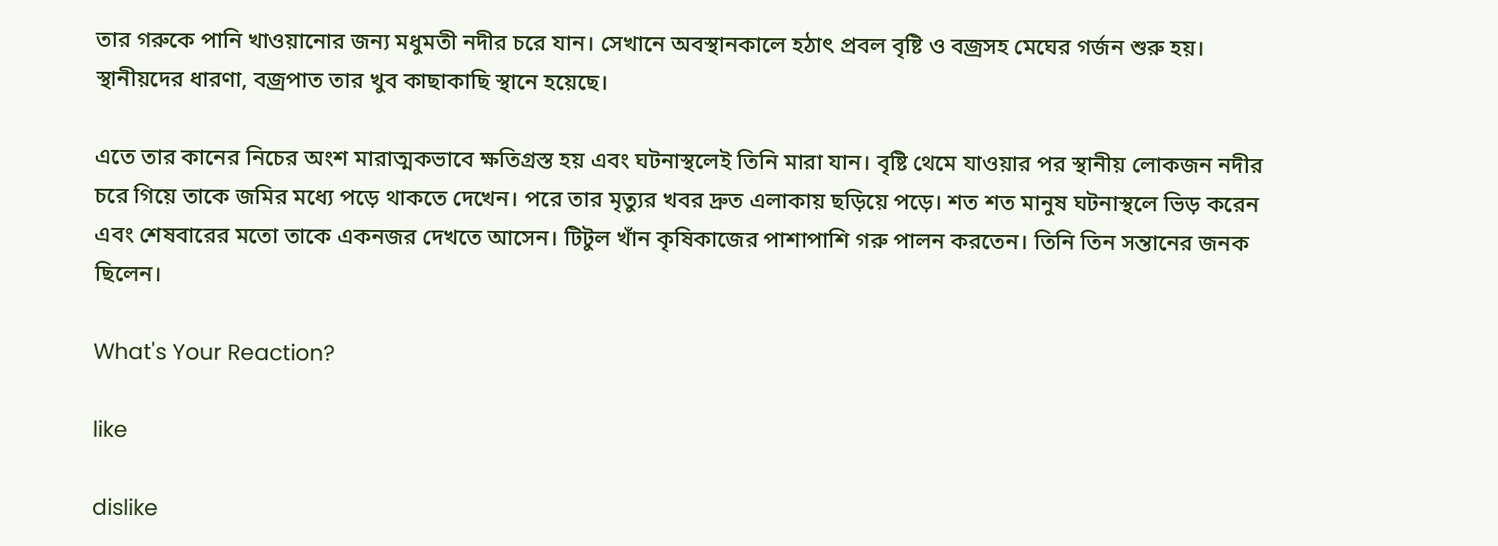তার গরুকে পানি খাওয়ানোর জন্য মধুমতী নদীর চরে যান। সেখানে অবস্থানকালে হঠাৎ প্রবল বৃষ্টি ও বজ্রসহ মেঘের গর্জন শুরু হয়। স্থানীয়দের ধারণা, বজ্রপাত তার খুব কাছাকাছি স্থানে হয়েছে।

এতে তার কানের নিচের অংশ মারাত্মকভাবে ক্ষতিগ্রস্ত হয় এবং ঘটনাস্থলেই তিনি মারা যান। বৃষ্টি থেমে যাওয়ার পর স্থানীয় লোকজন নদীর চরে গিয়ে তাকে জমির মধ্যে পড়ে থাকতে দেখেন। পরে তার মৃত্যুর খবর দ্রুত এলাকায় ছড়িয়ে পড়ে। শত শত মানুষ ঘটনাস্থলে ভিড় করেন এবং শেষবারের মতো তাকে একনজর দেখতে আসেন। টিটুল খাঁন কৃষিকাজের পাশাপাশি গরু পালন করতেন। তিনি তিন সন্তানের জনক ছিলেন।

What's Your Reaction?

like

dislike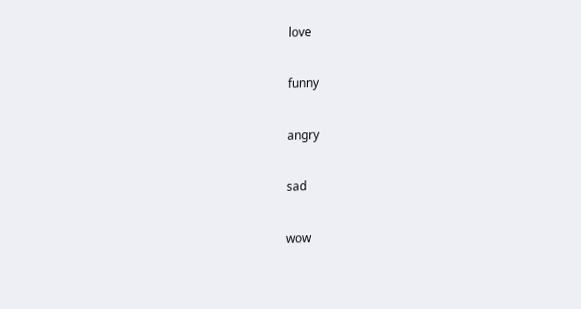love

funny

angry

sad

wow